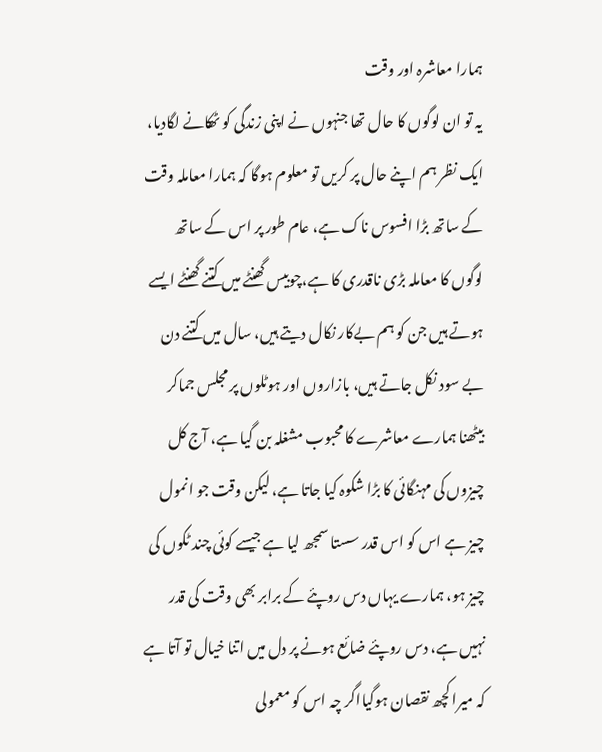ہمارا معاشرہ اور وقت
یہ تو ان لوگوں کا حال تھا جنہوں نے اپنی زندگی کو ٹھکانے لگادیا، ایک نظر ہم اپنے حال پر کریں تو معلوم ہوگا کہ ہمارا معاملہ وقت کے ساتھ بڑا افسوس ناک ہے، عام طور پر اس کے ساتھ لوگوں کا معاملہ بڑی ناقدری کا ہے،چوبیس گھنٹے میں کتنے گھنٹے ایسے ہوتے ہیں جن کو ہم بےکار نکال دیتے ہیں، سال میں کتنے دن بے سود نکل جاتے ہیں، بازاروں اور ہوٹلوں پر مجلس جماکر بیٹھنا ہمارے معاشرے کا محبوب مشغلہ بن گیا ہے، آج کل چیزوں کی مہنگائی کا بڑا شکوہ کیا جاتا ہے، لیکن وقت جو انمول چیز ہے اس کو اس قدر سستا سمجھ لیا ہے جیسے کوئی چند ٹکوں کی چیز ہو، ہمارے یہاں دس روپئے کے برابر بھی وقت کی قدر نہیں ہے، دس روپئے ضائع ہونے پر دل میں اتنا خیال تو آتا ہے کہ میرا کچھ نقصان ہوگیااگر چہ اس کو معمولی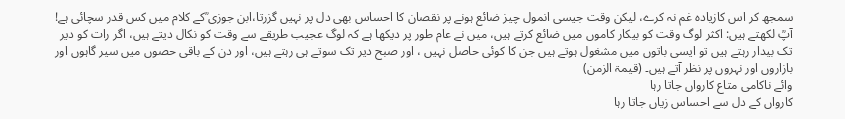سمجھ کر اس کازیادہ غم نہ کرے، لیکن وقت جیسی انمول چیز ضائع ہونے پر نقصان کا احساس بھی دل پر نہیں گزرتا،ابن جوزی ؒکے کلام میں کس قدر سچائی ہے! آپؒ لکھتے ہیں: اکثر لوگ وقت کو بیکار کاموں میں ضائع کرتے ہیں، میں نے عام طور پر دیکھا ہے کہ لوگ عجیب طریقے سے وقت کو نکال دیتے ہیں، اگر رات کو دیر تک بیدار رہتے ہیں تو ایسی باتوں میں مشغول ہوتے ہیں جن کا کوئی حاصل نہیں ، اور صبح دیر تک سوتے ہی رہتے ہیں، اور دن کے باقی حصوں میں سیر گاہوں اور بازاروں اور نہروں پر نظر آتے ہیں۔ (قیمۃ الزمن)
وائے ناکامی متاع کارواں جاتا رہا
کارواں کے دل سے احساس زیاں جاتا رہا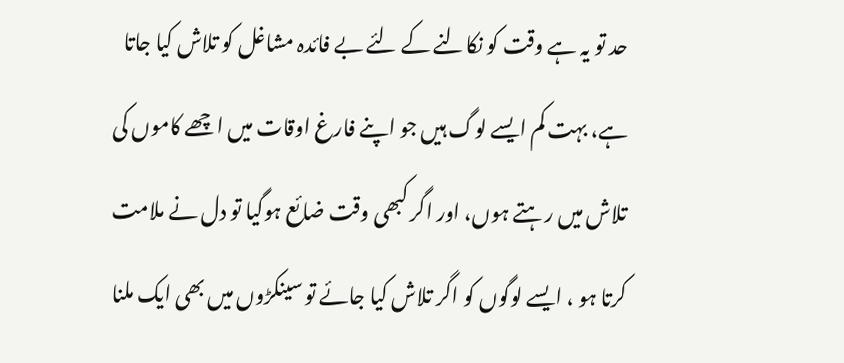حد تو یہ ہے وقت کو نکالنے کے لئے بے فائدہ مشاغل کو تلاش کیا جاتا ہے، بہت کم ایسے لوگ ہیں جو اپنے فارغ اوقات میں اچھے کاموں کی تلاش میں رہتے ہوں، اور اگر کبھی وقت ضائع ہوگیا تو دل نے ملامت کرتا ہو ، ایسے لوگوں کو اگر تلاش کیا جائے تو سینکڑوں میں بھی ایک ملنا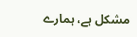مشکل ہے، ہمارے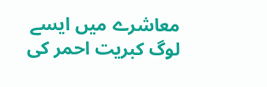معاشرے میں ایسے لوگ کبریت احمر کی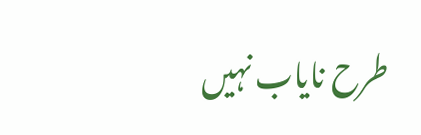طرح نایاب نہیں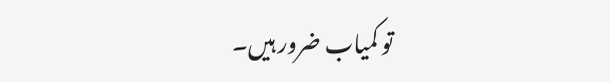تو کمیاب ضرور ہیں۔